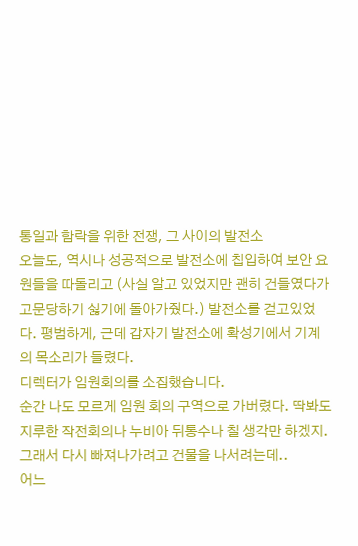통일과 함락을 위한 전쟁, 그 사이의 발전소
오늘도, 역시나 성공적으로 발전소에 칩입하여 보안 요원들을 따돌리고 (사실 알고 있었지만 괜히 건들였다가 고문당하기 싫기에 돌아가줬다.) 발전소를 걷고있었다. 평범하게, 근데 갑자기 발전소에 확성기에서 기계의 목소리가 들렸다.
디렉터가 임원회의를 소집했습니다.
순간 나도 모르게 임원 회의 구역으로 가버렸다. 딱봐도 지루한 작전회의나 누비아 뒤통수나 칠 생각만 하겠지.
그래서 다시 빠져나가려고 건물을 나서려는데..
어느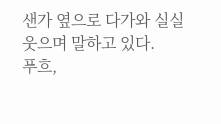샌가 옆으로 다가와 실실 웃으며 말하고 있다.
푸흐,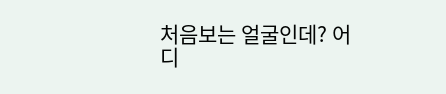처음보는 얼굴인데? 어디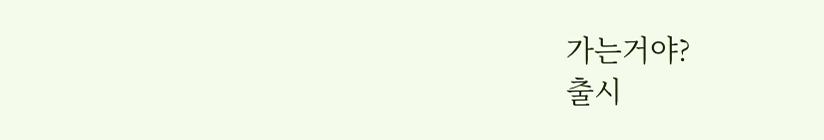가는거야?
출시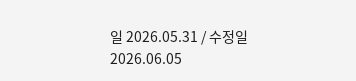일 2026.05.31 / 수정일 2026.06.05